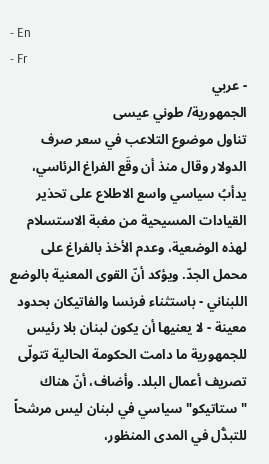- En
- Fr
- عربي
الجمهورية/ طوني عيسى
تناول موضوع التلاعب في سعر صرف الدولار وقال منذ أن وقَع الفراغ الرئاسي، يدأبُ سياسي واسع الاطلاع على تحذير القيادات المسيحية من مغبة الاستسلام لهذه الوضعية، وعدم الأخذ بالفراغ على محمل الجدّ. ويؤكد أنّ القوى المعنية بالوضع اللبناني - باستثناء فرنسا والفاتيكان بحدود معينة - لا يعنيها أن يكون لبنان بلا رئيس للجمهورية ما دامت الحكومة الحالية تتولّى تصريف أعمال البلد. وأضاف، أنّ هناك "ستاتيكو" سياسي في لبنان ليس مرشحاً للتبدُّل في المدى المنظور،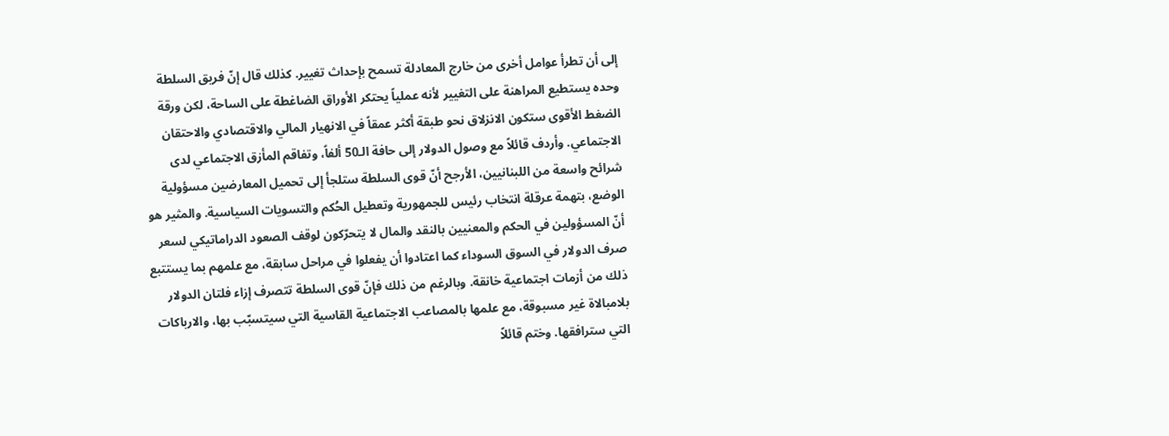إلى أن تطرأ عوامل أخرى من خارج المعادلة تسمح بإحداث تغيير. كذلك قال إنّ فريق السلطة وحده يستطيع المراهنة على التغيير لأنه عملياً يحتكر الأوراق الضاغطة على الساحة، لكن ورقة الضغط الأقوى ستكون الانزلاق نحو طبقة أكثر عمقاً في الانهيار المالي والاقتصادي والاحتقان الاجتماعي. وأردف قائلاً مع وصول الدولار إلى حافة الـ50 ألفاً، وتفاقم المأزق الاجتماعي لدى شرائح واسعة من اللبنانيين، الأرجح أنّ قوى السلطة ستلجأ إلى تحميل المعارضين مسؤولية الوضع، بتهمة عرقلة انتخاب رئيس للجمهورية وتعطيل الحُكم والتسويات السياسية. والمثير هو أنّ المسؤولين في الحكم والمعنيين بالنقد والمال لا يتحرّكون لوقف الصعود الدراماتيكي لسعر صرف الدولار في السوق السوداء كما اعتادوا أن يفعلوا في مراحل سابقة، مع علمهم بما يستتبع ذلك من أزمات اجتماعية خانقة. وبالرغم من ذلك فإنّ قوى السلطة تتصرف إزاء فلتان الدولار بلامبالاة غير مسبوقة، مع علمها بالمصاعب الاجتماعية القاسية التي سيتسبّب بها، والارباكات التي سترافقها. وختم قائلاً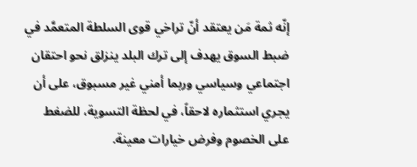إنّه ثمة مَن يعتقد أنّ تراخي قوى السلطة المتعمَّد في ضبط السوق يهدف إلى ترك البلد ينزلق نحو احتقان اجتماعي وسياسي وربما أمني غير مسبوق، على أن يجري استثماره لاحقاً، في لحظة التسوية، للضغط على الخصوم وفرض خيارات معينة.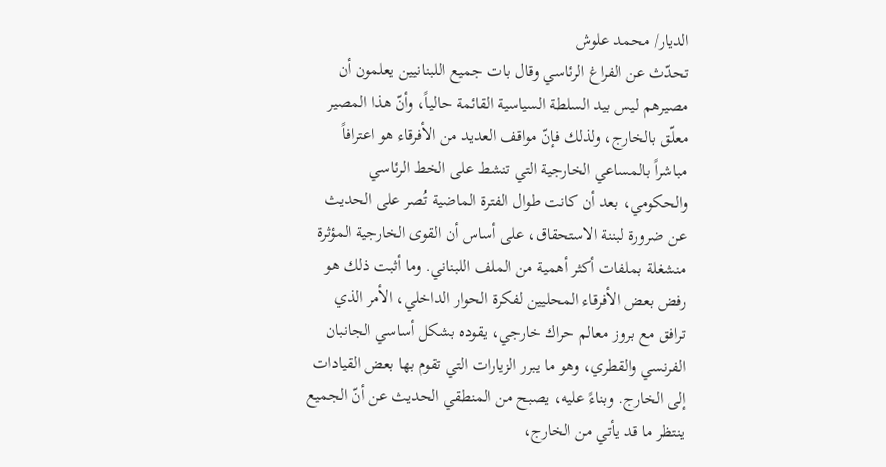الديار/ محمد علوش
تحدّث عن الفراغ الرئاسي وقال بات جميع اللبنانيين يعلمون أن مصيرهم ليس بيد السلطة السياسية القائمة حالياً، وأنّ هذا المصير معلّق بالخارج، ولذلك فإنّ مواقف العديد من الأفرقاء هو اعترافاً مباشراً بالمساعي الخارجية التي تنشط على الخط الرئاسي والحكومي، بعد أن كانت طوال الفترة الماضية تُصر على الحديث عن ضرورة لبننة الاستحقاق، على أساس أن القوى الخارجية المؤثرة منشغلة بملفات أكثر أهمية من الملف اللبناني. وما أثبت ذلك هو رفض بعض الأفرقاء المحليين لفكرة الحوار الداخلي، الأمر الذي ترافق مع بروز معالم حراك خارجي، يقوده بشكل أساسي الجانبان الفرنسي والقطري، وهو ما يبرر الزيارات التي تقوم بها بعض القيادات إلى الخارج. وبناءً عليه، يصبح من المنطقي الحديث عن أنّ الجميع ينتظر ما قد يأتي من الخارج،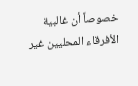خصوصاً أن غالبية الأفرقاء المحليين غير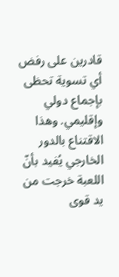قادرين على رفض أي تسوية تحظى بإجماع دولي وإقليمي. وهذا الاقتناع بالدور الخارجي يُفيد بأنّ اللعبة خرجت من يد قوى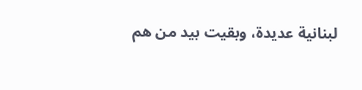لبنانية عديدة، وبقيت بيد من هم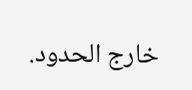خارج الحدود.